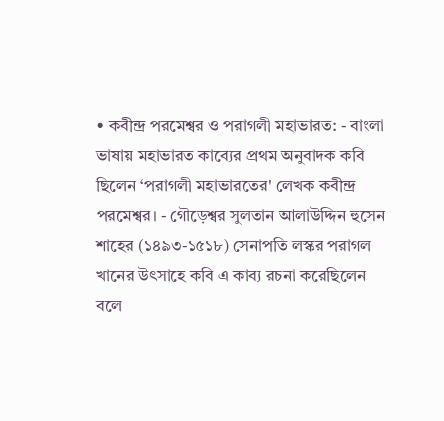• কবীন্দ্র পরমেশ্বর ও পরাগলী মহাভারত: - বাংলা ভাষায় মহাভারত কাব্যের প্রথম অনুবাদক কবি ছিলেন ‘পরাগলী মহাভারতের' লেখক কবীন্দ্র পরমেশ্বর। - গৌড়েশ্বর সুলতান আলাউদ্দিন হুসেন শাহের (১৪৯৩-১৫১৮) সেনাপতি লস্কর পরাগল খানের উৎসাহে কবি এ কাব্য রচনা করেছিলেন বলে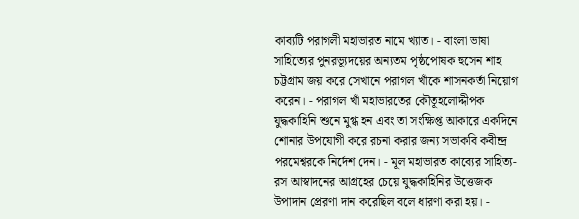কাব্যটি পরাগলী মহাভারত নামে খ্যাত। - বাংলা ভাষা সাহিত্যের পুনরভ্যূদয়ের অন্যতম পৃষ্ঠপোষক হুসেন শাহ চট্টগ্রাম জয় করে সেখানে পরাগল খাঁকে শাসনকর্তা নিয়োগ করেন। - পরাগল খাঁ মহাভারতের কৌতূহলোদ্দীপক যুদ্ধকাহিনি শুনে মুগ্ধ হন এবং তা সংক্ষিপ্ত আকারে একদিনে শোনার উপযোগী করে রচনা করার জন্য সভাকবি কবীন্দ্র পরমেশ্বরকে নির্দেশ দেন। - মূল মহাভারত কাব্যের সাহিত্য-রস আস্বাদনের আগ্রহের চেয়ে যুদ্ধকাহিনির উত্তেজক উপাদান প্রেরণা দান করেছিল বলে ধারণা করা হয়। -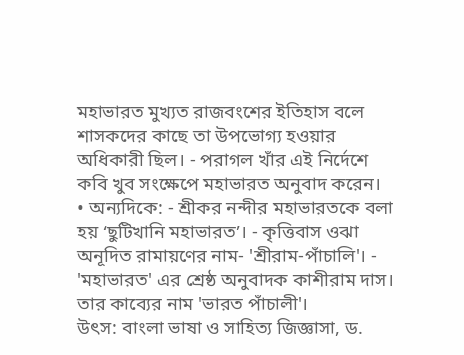মহাভারত মুখ্যত রাজবংশের ইতিহাস বলে শাসকদের কাছে তা উপভোগ্য হওয়ার অধিকারী ছিল। - পরাগল খাঁর এই নির্দেশে কবি খুব সংক্ষেপে মহাভারত অনুবাদ করেন।
• অন্যদিকে: - শ্রীকর নন্দীর মহাভারতকে বলা হয় ‘ছুটিখানি মহাভারত’। - কৃত্তিবাস ওঝা অনূদিত রামায়ণের নাম- 'শ্রীরাম-পাঁচালি'। - 'মহাভারত' এর শ্রেষ্ঠ অনুবাদক কাশীরাম দাস। তার কাব্যের নাম 'ভারত পাঁচালী'।
উৎস: বাংলা ভাষা ও সাহিত্য জিজ্ঞাসা, ড.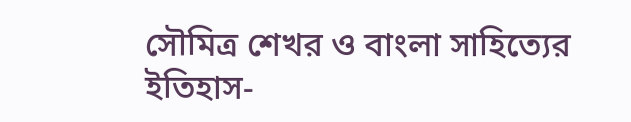সৌমিত্র শেখর ও বাংলা সাহিত্যের ইতিহাস-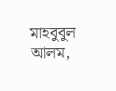মাহবুবুল আলম,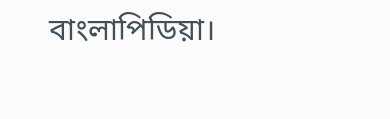বাংলাপিডিয়া।